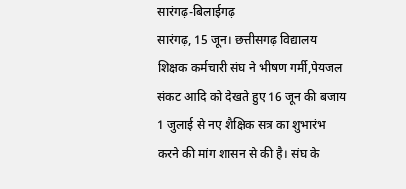सारंगढ़-बिलाईगढ़
सारंगढ़, 15 जून। छत्तीसगढ़ विद्यालय शिक्षक कर्मचारी संघ ने भीषण गर्मी,पेयजल संकट आदि को देखते हुए 16 जून की बजाय 1 जुलाई से नए शैक्षिक सत्र का शुभारंभ करने की मांग शासन से की है। संघ के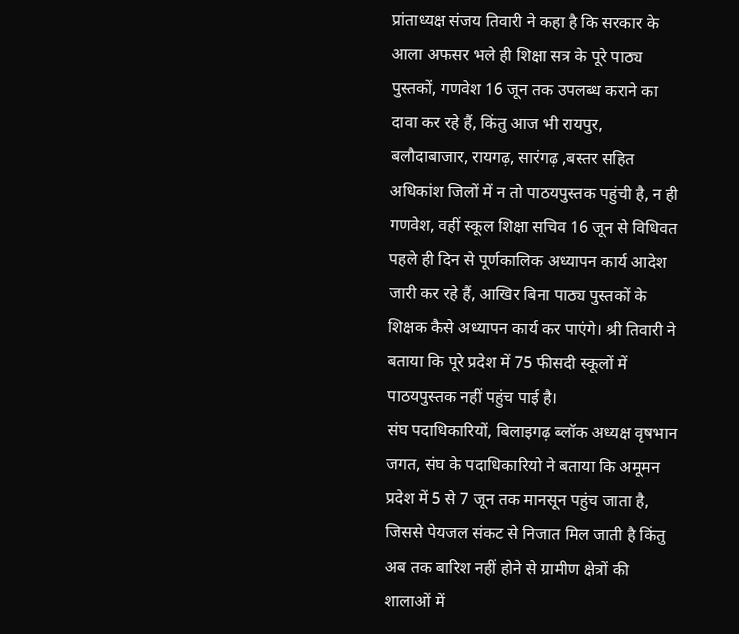प्रांताध्यक्ष संजय तिवारी ने कहा है कि सरकार के आला अफसर भले ही शिक्षा सत्र के पूरे पाठ्य पुस्तकों, गणवेश 16 जून तक उपलब्ध कराने का दावा कर रहे हैं, किंतु आज भी रायपुर, बलौदाबाजार, रायगढ़, सारंगढ़ ,बस्तर सहित अधिकांश जिलों में न तो पाठयपुस्तक पहुंची है, न ही गणवेश, वहीं स्कूल शिक्षा सचिव 16 जून से विधिवत पहले ही दिन से पूर्णकालिक अध्यापन कार्य आदेश जारी कर रहे हैं, आखिर बिना पाठ्य पुस्तकों के शिक्षक कैसे अध्यापन कार्य कर पाएंगे। श्री तिवारी ने बताया कि पूरे प्रदेश में 75 फीसदी स्कूलों में पाठयपुस्तक नहीं पहुंच पाई है।
संघ पदाधिकारियों, बिलाइगढ़ ब्लॉक अध्यक्ष वृषभान जगत, संघ के पदाधिकारियो ने बताया कि अमूमन प्रदेश में 5 से 7 जून तक मानसून पहुंच जाता है, जिससे पेयजल संकट से निजात मिल जाती है किंतु अब तक बारिश नहीं होने से ग्रामीण क्षेत्रों की शालाओं में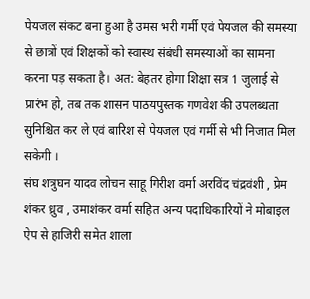पेयजल संकट बना हुआ है उमस भरी गर्मी एवं पेयजल की समस्या से छात्रों एवं शिक्षकों को स्वास्थ संबंधी समस्याओं का सामना करना पड़ सकता है। अत: बेहतर होगा शिक्षा सत्र 1 जुलाई से प्रारंभ हो, तब तक शासन पाठयपुस्तक गणवेश की उपलब्धता सुनिश्चित कर ले एवं बारिश से पेयजल एवं गर्मी से भी निजात मिल सकेगी ।
संघ शत्रुघन यादव लोचन साहू गिरीश वर्मा अरविंद चंद्रवंशी , प्रेम शंकर ध्रुव , उमाशंकर वर्मा सहित अन्य पदाधिकारियों ने मोबाइल ऐप से हाजिरी समेत शाला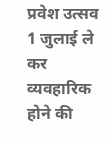प्रवेश उत्सव 1 जुलाई ले कर व्यवहारिक होने की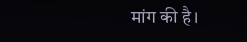मांग की है।